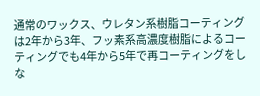通常のワックス、ウレタン系樹脂コーティングは2年から3年、フッ素系高濃度樹脂によるコーティングでも4年から5年で再コーティングをしな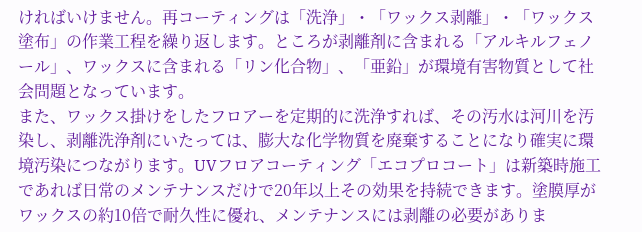ければいけません。再コーティングは「洗浄」・「ワックス剥離」・「ワックス塗布」の作業工程を繰り返します。ところが剥離剤に含まれる「アルキルフェノール」、ワックスに含まれる「リン化合物」、「亜鉛」が環境有害物質として社会問題となっています。
また、ワックス掛けをしたフロアーを定期的に洗浄すれば、その汚水は河川を汚染し、剥離洗浄剤にいたっては、膨大な化学物質を廃棄することになり確実に環境汚染につながります。UVフロアコーティング「エコプロコート」は新築時施工であれば日常のメンテナンスだけで20年以上その効果を持続できます。塗膜厚がワックスの約10倍で耐久性に優れ、メンテナンスには剥離の必要がありま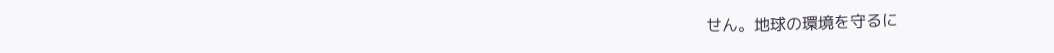せん。地球の環境を守るに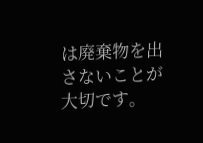は廃棄物を出さないことが大切です。